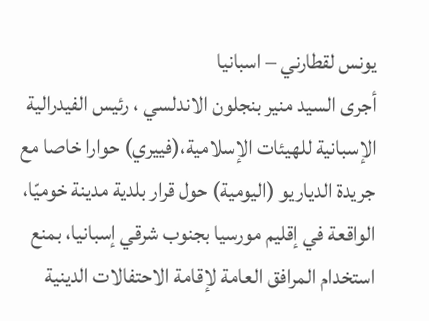يونس لقطارني – اسبانيا
أجرى السيد منير بنجلون الاندلسي ، رئيس الفيدرالية الإسبانية للهيئات الإسلامية،(فييري) حوارا خاصا مع جريدة الدياريو (اليومية) حول قرار بلدية مدينة خوميّا، الواقعة في إقليم مورسيا بجنوب شرقي إسبانيا، بمنع استخدام المرافق العامة لإقامة الاحتفالات الدينية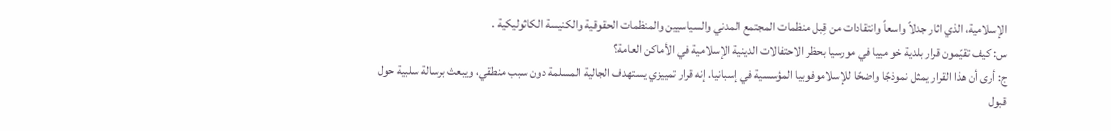الإسلامية، الذي اثار جدلاً واسعاً وانتقادات من قِبل منظمات المجتمع المدني والسياسيين والمنظمات الحقوقية والكنيسة الكاثوليكية .
س: كيف تقيّمون قرار بلدية خو مييا في مورسيا بحظر الاحتفالات الدينية الإسلامية في الأماكن العامة؟
ج: أرى أن هذا القرار يمثل نموذجًا واضحًا للإسلاموفوبيا المؤسسية في إسبانيا. إنه قرار تمييزي يستهدف الجالية المسلمة دون سبب منطقي، ويبعث برسالة سلبية حول قبول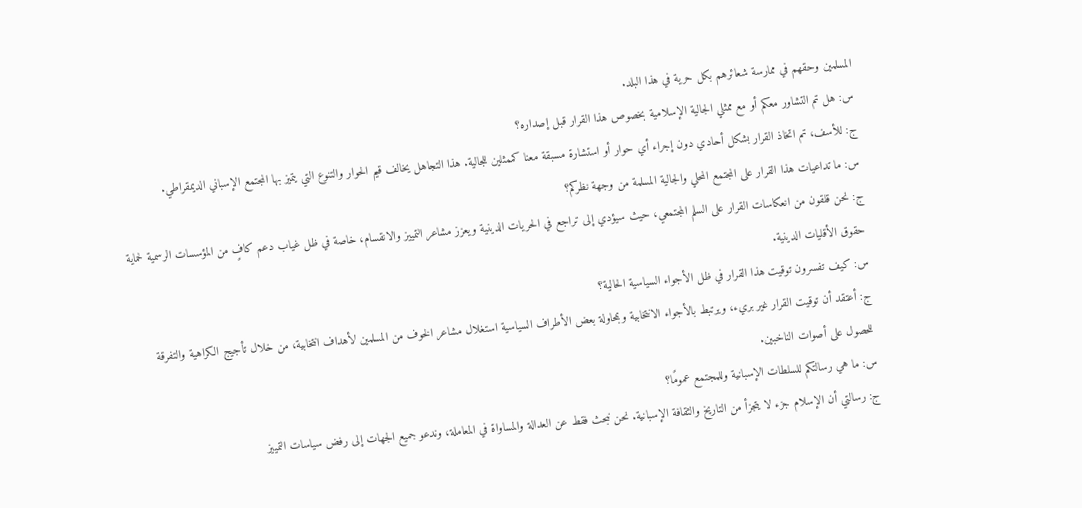المسلمين وحقهم في ممارسة شعائرهم بكل حرية في هذا البلد.
س: هل تم التشاور معكم أو مع ممثلي الجالية الإسلامية بخصوص هذا القرار قبل إصداره؟
ج: للأسف، تم اتخاذ القرار بشكل أحادي دون إجراء أي حوار أو استشارة مسبقة معنا كممثلين للجالية. هذا التجاهل يخالف قيم الحوار والتنوع التي يتميز بها المجتمع الإسباني الديمقراطي.
س: ما تداعيات هذا القرار على المجتمع المحلي والجالية المسلمة من وجهة نظركم؟
ج: نحن قلقون من انعكاسات القرار على السلم المجتمعي، حيث سيؤدي إلى تراجع في الحريات الدينية ويعزز مشاعر التمييز والانقسام، خاصة في ظل غياب دعم كافٍ من المؤسسات الرسمية لحماية حقوق الأقليات الدينية.
س: كيف تفسرون توقيت هذا القرار في ظل الأجواء السياسية الحالية؟
ج: أعتقد أن توقيت القرار غير بريء، ويرتبط بالأجواء الانتخابية وبمحاولة بعض الأطراف السياسية استغلال مشاعر الخوف من المسلمين لأهداف انتخابية، من خلال تأجيج الكراهية والتفرقة للحصول على أصوات الناخبين.
س: ما هي رسالتكم للسلطات الإسبانية وللمجتمع عمومًا؟
ج: رسالتي أن الإسلام جزء لا يتجزأ من التاريخ والثقافة الإسبانية. نحن نبحث فقط عن العدالة والمساواة في المعاملة، وندعو جميع الجهات إلى رفض سياسات التمييز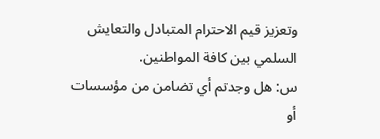وتعزيز قيم الاحترام المتبادل والتعايش السلمي بين كافة المواطنين.
س: هل وجدتم أي تضامن من مؤسسات أو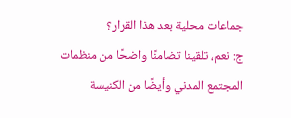جماعات محلية بعد هذا القرار؟
ج: نعم، تلقينا تضامنًا واضحًا من منظمات المجتمع المدني وأيضًا من الكنيسة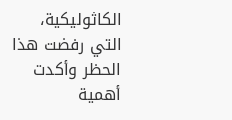الكاثوليكية، التي رفضت هذا الحظر وأكدت أهمية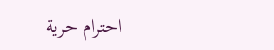احترام حرية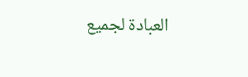العبادة لجميع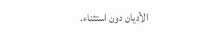الأديان دون استثناء.